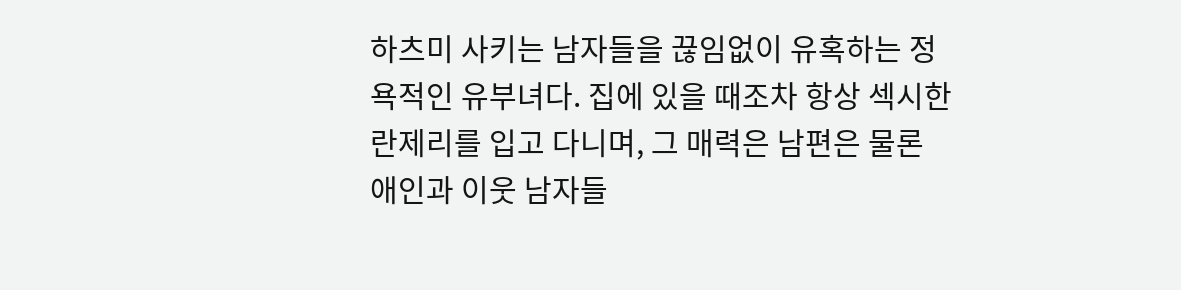하츠미 사키는 남자들을 끊임없이 유혹하는 정욕적인 유부녀다. 집에 있을 때조차 항상 섹시한 란제리를 입고 다니며, 그 매력은 남편은 물론 애인과 이웃 남자들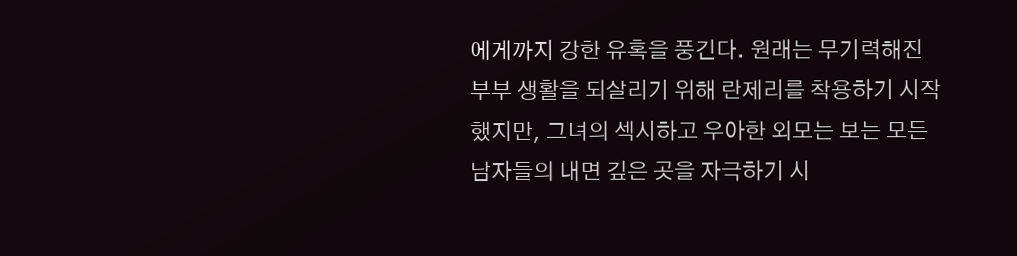에게까지 강한 유혹을 풍긴다. 원래는 무기력해진 부부 생활을 되살리기 위해 란제리를 착용하기 시작했지만, 그녀의 섹시하고 우아한 외모는 보는 모든 남자들의 내면 깊은 곳을 자극하기 시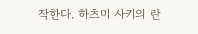작한다. 하츠미 사키의 란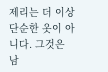제리는 더 이상 단순한 옷이 아니다. 그것은 남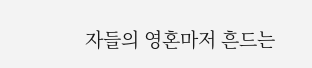자들의 영혼마저 흔드는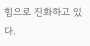힘으로 진화하고 있다.